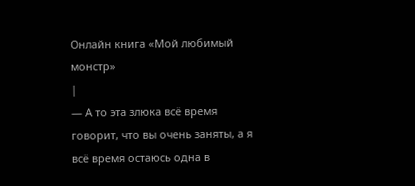Онлайн книга «Мой любимый монстр»
|
— А то эта злюка всё время говорит, что вы очень заняты, а я всё время остаюсь одна в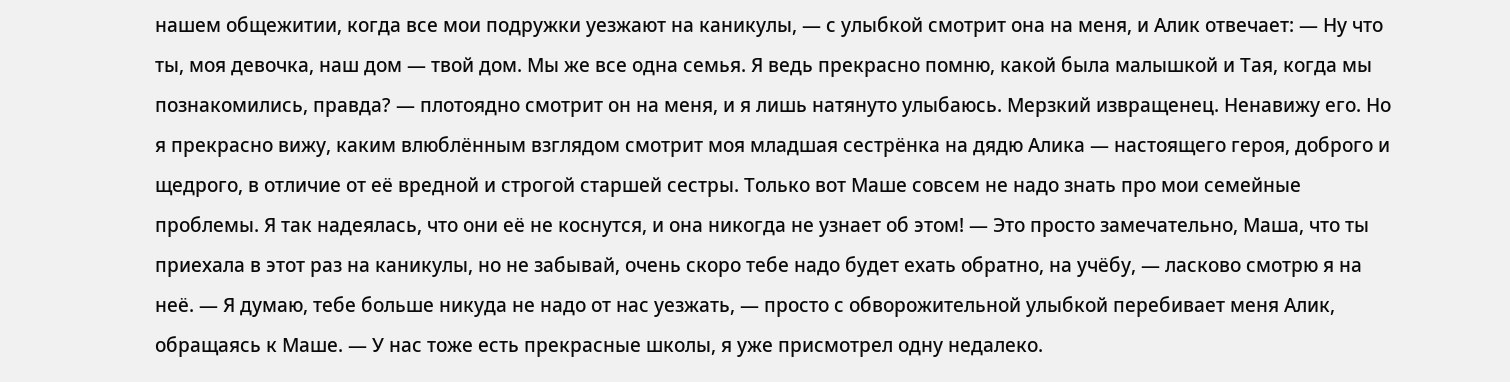нашем общежитии, когда все мои подружки уезжают на каникулы, — с улыбкой смотрит она на меня, и Алик отвечает: — Ну что ты, моя девочка, наш дом — твой дом. Мы же все одна семья. Я ведь прекрасно помню, какой была малышкой и Тая, когда мы познакомились, правда? — плотоядно смотрит он на меня, и я лишь натянуто улыбаюсь. Мерзкий извращенец. Ненавижу его. Но я прекрасно вижу, каким влюблённым взглядом смотрит моя младшая сестрёнка на дядю Алика — настоящего героя, доброго и щедрого, в отличие от её вредной и строгой старшей сестры. Только вот Маше совсем не надо знать про мои семейные проблемы. Я так надеялась, что они её не коснутся, и она никогда не узнает об этом! — Это просто замечательно, Маша, что ты приехала в этот раз на каникулы, но не забывай, очень скоро тебе надо будет ехать обратно, на учёбу, — ласково смотрю я на неё. — Я думаю, тебе больше никуда не надо от нас уезжать, — просто с обворожительной улыбкой перебивает меня Алик, обращаясь к Маше. — У нас тоже есть прекрасные школы, я уже присмотрел одну недалеко.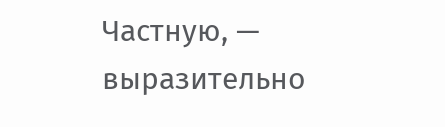Частную, — выразительно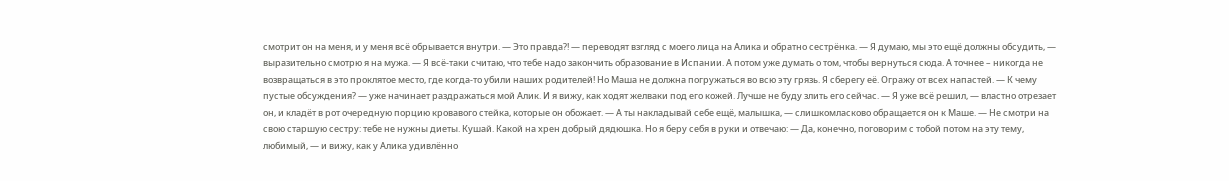смотрит он на меня, и у меня всё обрывается внутри. — Это правда?! — переводят взгляд с моего лица на Алика и обратно сестрёнка. — Я думаю, мы это ещё должны обсудить, — выразительно смотрю я на мужа. — Я всё-таки считаю, что тебе надо закончить образование в Испании. А потом уже думать о том, чтобы вернуться сюда. А точнее – никогда не возвращаться в это проклятое место, где когда-то убили наших родителей! Но Маша не должна погружаться во всю эту грязь. Я сберегу её. Огражу от всех напастей. — К чему пустые обсуждения? — уже начинает раздражаться мой Алик. И я вижу, как ходят желваки под его кожей. Лучше не буду злить его сейчас. — Я уже всё решил, — властно отрезает он, и кладёт в рот очередную порцию кровавого стейка, которые он обожает. — А ты накладывай себе ещё, малышка, — слишкомласково обращается он к Маше. — Не смотри на свою старшую сестру: тебе не нужны диеты. Кушай. Какой на хрен добрый дядюшка. Но я беру себя в руки и отвечаю: — Да, конечно, поговорим с тобой потом на эту тему, любимый, — и вижу, как у Алика удивлённо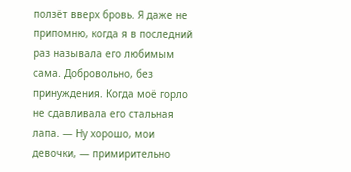ползёт вверх бровь. Я даже не припомню, когда я в последний раз называла его любимым сама. Добровольно, без принуждения. Когда моё горло не сдавливала его стальная лапа. — Ну хорошо, мои девочки, — примирительно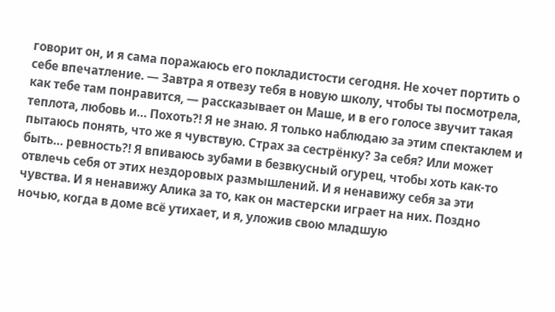говорит он, и я сама поражаюсь его покладистости сегодня. Не хочет портить о себе впечатление. — Завтра я отвезу тебя в новую школу, чтобы ты посмотрела, как тебе там понравится, — рассказывает он Маше, и в его голосе звучит такая теплота, любовь и… Похоть?! Я не знаю. Я только наблюдаю за этим спектаклем и пытаюсь понять, что же я чувствую. Страх за сестрёнку? За себя? Или может быть… ревность?! Я впиваюсь зубами в безвкусный огурец, чтобы хоть как-то отвлечь себя от этих нездоровых размышлений. И я ненавижу себя за эти чувства. И я ненавижу Алика за то, как он мастерски играет на них. Поздно ночью, когда в доме всё утихает, и я, уложив свою младшую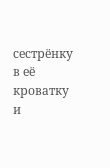сестрёнку в её кроватку и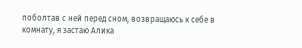поболтав с ней перед сном, возвращаюсь к себе в комнату, я застаю Алика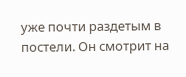уже почти раздетым в постели. Он смотрит на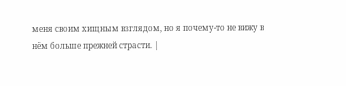меня своим хищным взглядом, но я почему-то не вижу в нём больше прежней страсти. |